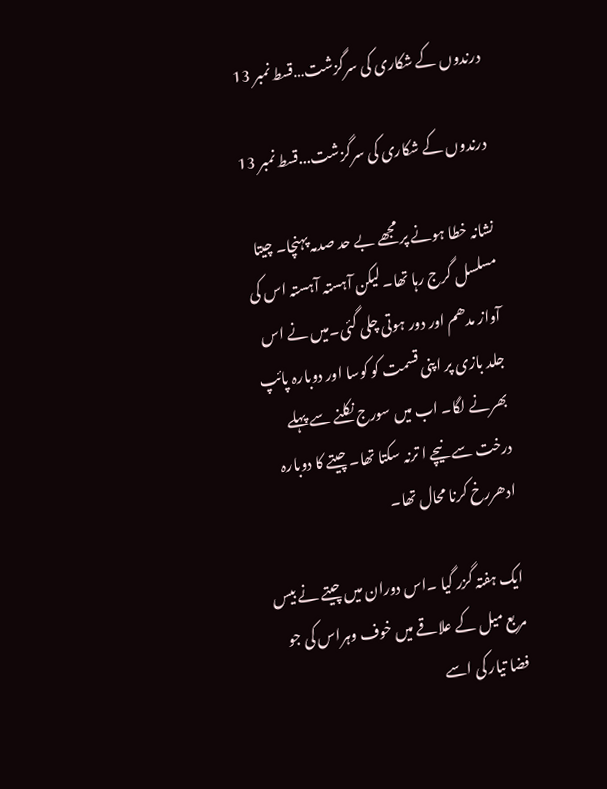درندوں کے شکاری کی سرگزشت…قسط نمبر 13

درندوں کے شکاری کی سرگزشت...قسط نمبر 13

نشانہ خطا ہونے پر مجھے بے حد صدمہ پہنچا۔ چیتا مسلسل گرج رہا تھا۔ لیکن آہستہ آہستہ اس کی آواز مدھم اور دور ہوتی چلی گئی۔میں نے اس جلد بازی پر اپنی قسمت کو کوسا اور دوبارہ پائپ بھرنے لگا۔ اب میں سورج نکلنے سے پہلے درخت سے نیچے ا ترنہ سکتا تھا۔ چیتے کا دوبارہ ادھررخ کرنا محال تھا۔

ایک ہفتہ گزر گیا ۔اس دوران میں چیتے نے بیس مربع میل کے علاقے میں خوف وہراس کی جو فضا تیار کی اسے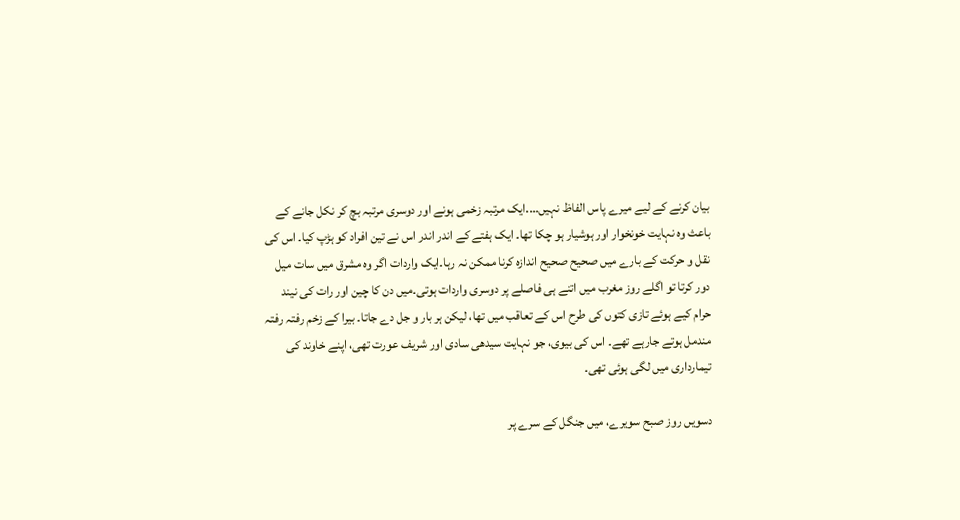بیان کرنے کے لیے میرے پاس الفاظ نہیں….ایک مرتبہ زخمی ہونے اور دوسری مرتبہ بچ کر نکل جانے کے باعث وہ نہایت خونخوار اور ہوشیار ہو چکا تھا۔ ایک ہفتے کے اندر اندر اس نے تین افراد کو ہڑپ کیا۔ اس کی نقل و حرکت کے بارے میں صحیح صحیح اندازہ کرنا ممکن نہ رہا۔ایک واردات اگر وہ مشرق میں سات میل دور کرتا تو اگلے روز مغرب میں اتنے ہی فاصلے پر دوسری واردات ہوتی۔میں دن کا چین اور رات کی نیند حرام کیے ہوئے تازی کتوں کی طرح اس کے تعاقب میں تھا، لیکن ہر بار و جل دے جاتا۔ بیرا کے زخم رفتہ رفتہ مندمل ہوتے جارہے تھے۔ اس کی بیوی، جو نہایت سیدھی سادی اور شریف عورت تھی، اپنے خاوند کی تیمارداری میں لگی ہوئی تھی۔

دسویں روز صبح سویرے، میں جنگل کے سرے پر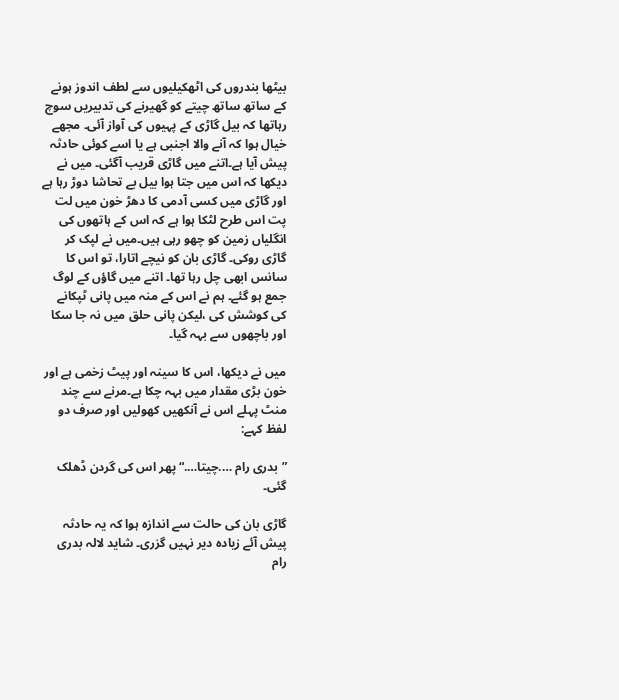بیٹھا بندروں کی اٹھکیلیوں سے لطف اندوز ہونے کے ساتھ ساتھ چیتے کو گھیرنے کی تدبیریں سوچ رہاتھا کہ بیل گاڑی کے پہیوں کی آواز آئی۔ مجھے خیال ہوا کہ آنے والا اجنبی ہے یا اسے کوئی حادثہ پیش آیا ہے۔اتنے میں گاڑی قریب آگئی۔ میں نے دیکھا کہ اس میں جتا ہوا بیل بے تحاشا دوڑ رہا ہے اور گاڑی میں کسی آدمی کا دھڑ خون میں لت پت اس طرح لٹکا ہوا ہے کہ اس کے ہاتھوں کی انگلیاں زمین کو چھو رہی ہیں۔میں نے لپک کر گاڑی روکی۔ گاڑی بان کو نیچے اتارا، تو اس کا سانس ابھی چل رہا تھا۔ اتنے میں گاؤں کے لوگ جمع ہو گئے۔ ہم نے اس کے منہ میں پانی ٹپکانے کی کوشش کی ،لیکن پانی حلق میں نہ جا سکا اور باچھوں سے بہہ گیا۔

میں نے دیکھا، اس کا سینہ اور پیٹ زخمی ہے اور خون بڑی مقدار میں بہہ چکا ہے۔مرنے سے چند منٹ پہلے اس نے آنکھیں کھولیں اور صرف دو لفظ کہے:

”بدری رام ….چیتا….“پھر اس کی گردن ڈھلک گئی۔

گاڑی بان کی حالت سے اندازہ ہوا کہ یہ حادثہ پیش آئے زیادہ دیر نہیں گزری۔ شاید لالہ بدری رام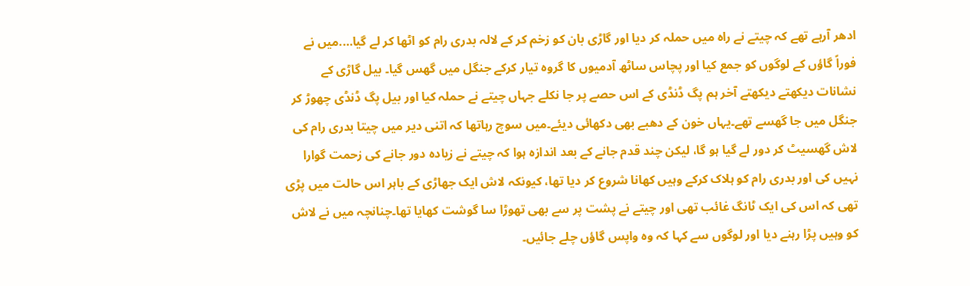ادھر آرہے تھے کہ چیتے نے راہ میں حملہ کر دیا اور گاڑی بان کو زخم کر کے لالہ بدری رام کو اٹھا کر لے گیا….میں نے فوراً گاؤں کے لوگوں کو جمع کیا اور پچاس ساٹھ آدمیوں کا گروہ تیار کرکے جنگل میں گھس گیا۔ بیل گاڑی کے نشانات دیکھتے دیکھتے آخر ہم پگ ڈنڈی کے اس حصے پر جا نکلے جہاں چیتے نے حملہ کیا اور بیل پگ ڈنڈی چھوڑ کر جنگل میں جا گھسے تھے۔یہاں خون کے دھبے بھی دکھائی دیئے۔میں سوچ رہاتھا کہ اتنی دیر میں چیتا بدری رام کی لاش گھسیٹ کر دور لے گیا ہو گا، لیکن چند قدم جانے کے بعد اندازہ ہوا کہ چیتے نے زیادہ دور جانے کی زحمت گوارا نہیں کی اور بدری رام کو ہلاک کرکے وہیں کھانا شروع کر دیا تھا، کیونکہ لاش ایک جھاڑی کے باہر اس حالت میں پڑی تھی کہ اس کی ایک ٹانگ غائب تھی اور چیتے نے پشت پر سے بھی تھوڑا سا گوشت کھایا تھا۔چنانچہ میں نے لاش کو وہیں پڑا رہنے دیا اور لوگوں سے کہا کہ وہ واپس گاؤں چلے جائیں۔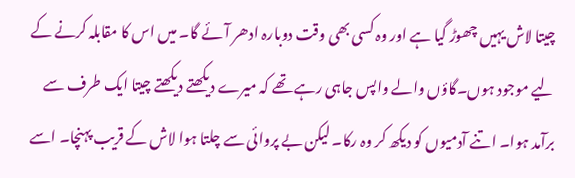چیتا لاش یہیں چھوڑ گیا ہے اور وہ کسی بھی وقت دوبارہ ادھر آئے گا۔ میں اس کا مقابلہ کرنے کے لیے موجود ہوں۔گاؤں والے واپس جاہی رہے تھے کہ میرے دیکھتے دیکھتے چیتا ایک طرف سے برآمد ہوا۔ اتنے آدمیوں کو دیکھ کر وہ رکا۔ لیکن بے پروائی سے چلتا ہوا لاش کے قریب پہنچا۔ اسے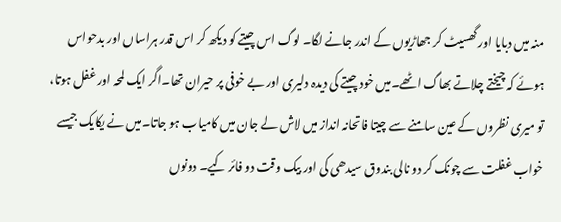منہ میں دبایا اور گھسیٹ کر جھاڑیوں کے اندر جانے لگا۔ لوگ اس چیتے کو دیکھ کر اس قدر ہراساں اور بدحواس ہوئے کہ چیختے چلاتے بھاگ اٹھے۔میں خود چیتے کی دیدہ دلیری اور بے خوفی پر حیران تھا۔اگر ایک لمحہ اور غفل ہوتا، تو میری نظروں کے عین سامنے سے چیتا فاتحانہ انداز میں لاش لے جان میں کامیاب ہو جاتا۔میں نے یکایک جیسے خواب غفلت سے چونک کر دو نالی بندوق سیدھی کی اور بیک وقت دو فائر کیے۔ دونوں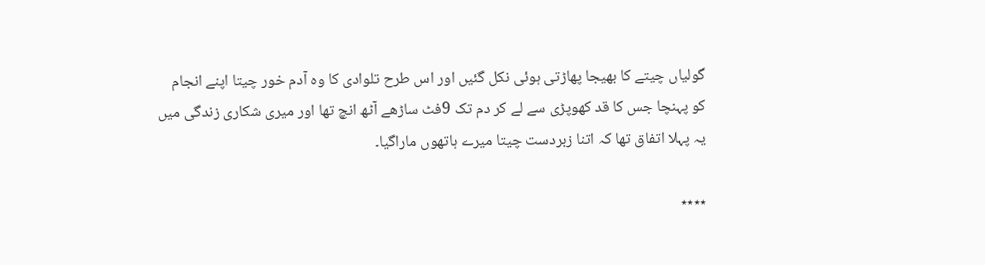گولیاں چیتے کا بھیجا پھاڑتی ہوئی نکل گئیں اور اس طرح تلوادی کا وہ آدم خور چیتا اپنے انجام کو پہنچا جس کا قد کھوپڑی سے لے کر دم تک 9فٹ ساڑھے آٹھ انچ تھا اور میری شکاری زندگی میں یہ پہلا اتفاق تھا کہ اتنا زبردست چیتا میرے ہاتھوں ماراگیا۔

٭٭٭٭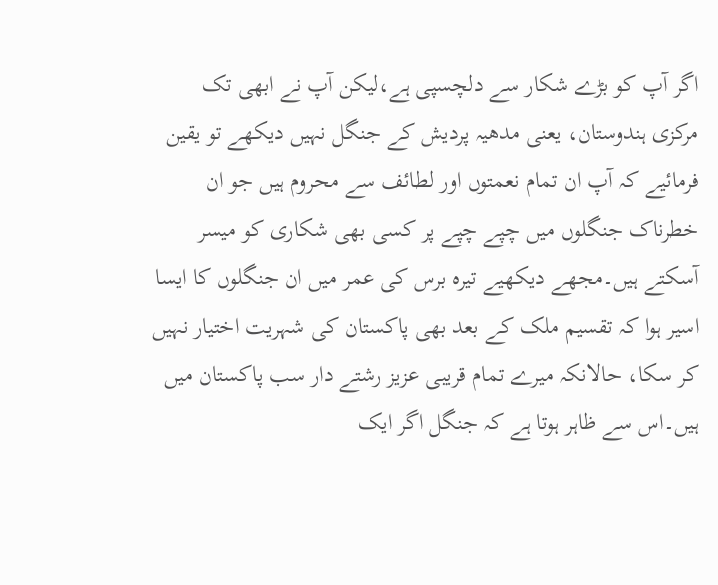اگر آپ کو بڑے شکار سے دلچسپی ہے،لیکن آپ نے ابھی تک مرکزی ہندوستان، یعنی مدھیہ پردیش کے جنگل نہیں دیکھے تو یقین فرمائیے کہ آپ ان تمام نعمتوں اور لطائف سے محروم ہیں جو ان خطرناک جنگلوں میں چپے چپے پر کسی بھی شکاری کو میسر آسکتے ہیں۔مجھے دیکھیے تیرہ برس کی عمر میں ان جنگلوں کا ایسا اسیر ہوا کہ تقسیم ملک کے بعد بھی پاکستان کی شہریت اختیار نہیں کر سکا، حالانکہ میرے تمام قریبی عزیز رشتے دار سب پاکستان میں ہیں۔اس سے ظاہر ہوتا ہے کہ جنگل اگر ایک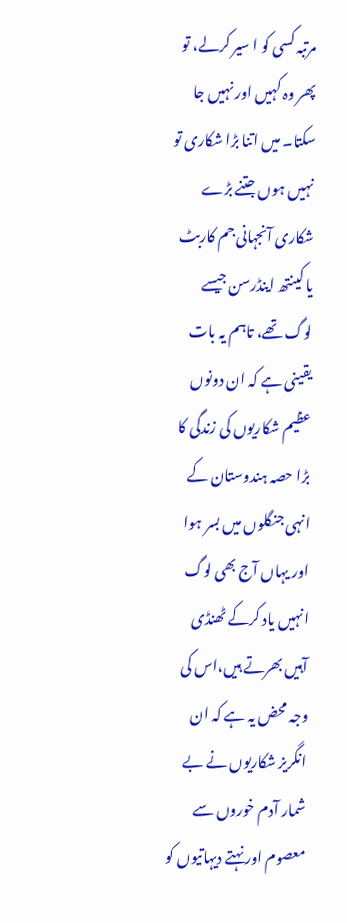مرتبہ کسی کو ا سیر کرلے، تو پھر وہ کہیں اور نہیں جا سکتا۔ میں اتنا بڑا شکاری تو نہیں ہوں جتنے بڑے شکاری آنجہانی جم کاربٹ یا کینتھ اینڈرسن جیسے لوگ تھے، تاہم یہ بات یقینی ہے کہ ان دونوں عظیم شکاریوں کی زندگی کا بڑا حصہ ہندوستان کے انہی جنگلوں میں بسر ہوا اور یہاں آج بھی لوگ انہیں یاد کرکے ٹھنڈی آہیں بھرتے ہیں،اس کی وجہ محض یہ ہے کہ ان انگریز شکاریوں نے بے شمار آدم خوروں سے معصوم اور نہتے دیہاتیوں کو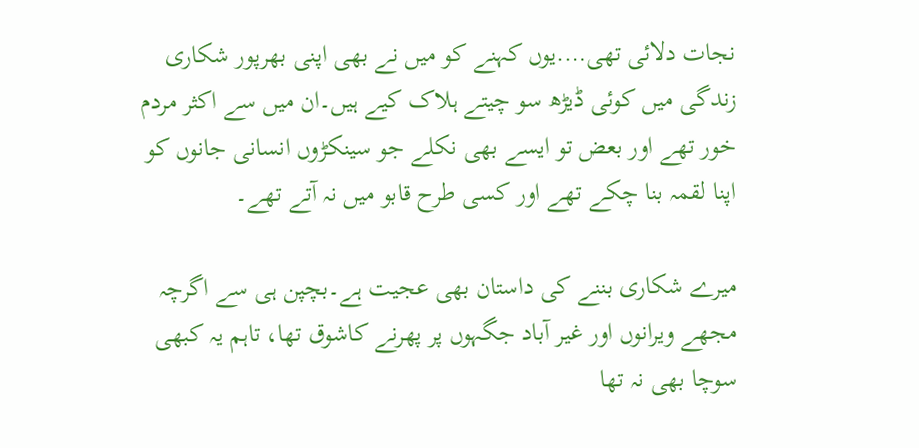نجات دلائی تھی….یوں کہنے کو میں نے بھی اپنی بھرپور شکاری زندگی میں کوئی ڈیڑھ سو چیتے ہلاک کیے ہیں۔ان میں سے اکثر مردم خور تھے اور بعض تو ایسے بھی نکلے جو سینکڑوں انسانی جانوں کو اپنا لقمہ بنا چکے تھے اور کسی طرح قابو میں نہ آتے تھے۔

میرے شکاری بننے کی داستان بھی عجیت ہے۔بچپن ہی سے اگرچہ مجھے ویرانوں اور غیر آباد جگہوں پر پھرنے کاشوق تھا، تاہم یہ کبھی سوچا بھی نہ تھا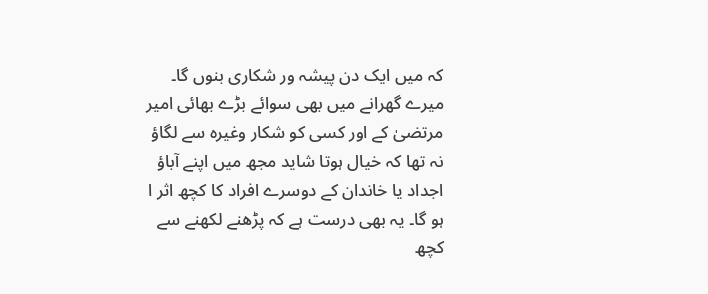کہ میں ایک دن پیشہ ور شکاری بنوں گا۔ میرے گھرانے میں بھی سوائے بڑے بھائی امیر مرتضیٰ کے اور کسی کو شکار وغیرہ سے لگاؤ نہ تھا کہ خیال ہوتا شاید مجھ میں اپنے آباؤ اجداد یا خاندان کے دوسرے افراد کا کچھ اثر ا ہو گا۔ یہ بھی درست ہے کہ پڑھنے لکھنے سے کچھ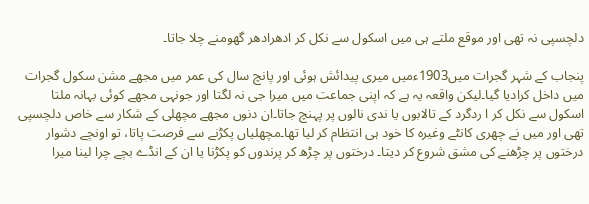دلچسپی نہ تھی اور موقع ملتے ہی میں اسکول سے نکل کر ادھرادھر گھومنے چلا جاتا۔

پنجاب کے شہر گجرات میں1903ءمیں میری پیدائش ہوئی اور پانچ سال کی عمر میں مجھے مشن سکول گجرات میں داخل کرادیا گیا۔لیکن واقعہ یہ ہے کہ اپنی جماعت میں میرا جی نہ لگتا اور جونہی مجھے کوئی بہانہ ملتا اسکول سے نکل کر ا ردگرد کے تالابوں یا ندی نالوں پر پہنچ جاتا۔ان دنوں مجھے مچھلی کے شکار سے خاص دلچسپی تھی اور میں نے چھری کانٹے وغیرہ کا خود ہی انتظام کر لیا تھا۔مچھلیاں پکڑنے سے فرصت پاتا، تو اونچے دشوار درختوں پر چڑھنے کی مشق شروع کر دیتا۔ درختوں پر چڑھ کر پرندوں کو پکڑنا یا ان کے انڈے بچے چرا لینا میرا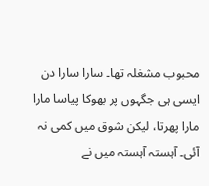محبوب مشغلہ تھا۔ سارا سارا دن ایسی ہی جگہوں پر بھوکا پیاسا مارا مارا پھرتا، لیکن شوق میں کمی نہ آئی۔ آہستہ آہستہ میں نے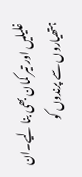غلیلیں اور تیر کمان بھی بنا لیے۔ان ہتھیاروں سے پرندوں کو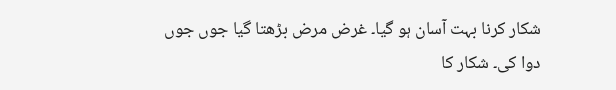شکار کرنا بہت آسان ہو گیا۔ غرض مرض بڑھتا گیا جوں جوں دوا کی۔ شکار کا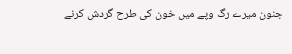جنون میرے رگ وپے میں خون کی طرح گردش کرنے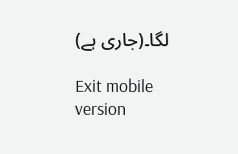لگا۔(جاری ہے)

Exit mobile version